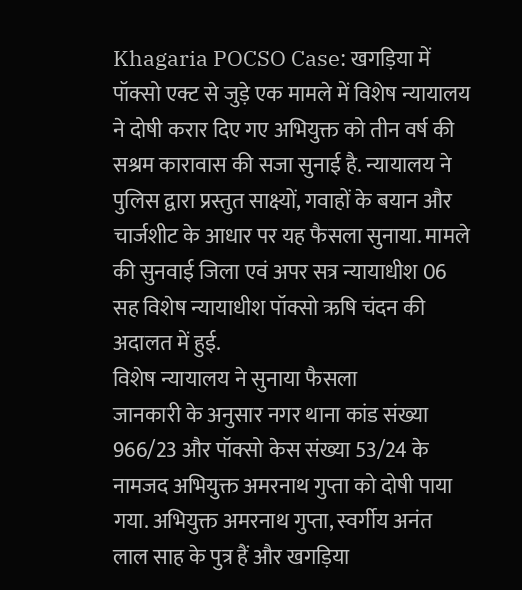Khagaria POCSO Case: खगड़िया में पॉक्सो एक्ट से जुड़े एक मामले में विशेष न्यायालय ने दोषी करार दिए गए अभियुक्त को तीन वर्ष की सश्रम कारावास की सजा सुनाई है. न्यायालय ने पुलिस द्वारा प्रस्तुत साक्ष्यों, गवाहों के बयान और चार्जशीट के आधार पर यह फैसला सुनाया. मामले की सुनवाई जिला एवं अपर सत्र न्यायाधीश 06 सह विशेष न्यायाधीश पॉक्सो ऋषि चंदन की अदालत में हुई.
विशेष न्यायालय ने सुनाया फैसला
जानकारी के अनुसार नगर थाना कांड संख्या 966/23 और पॉक्सो केस संख्या 53/24 के नामजद अभियुक्त अमरनाथ गुप्ता को दोषी पाया गया. अभियुक्त अमरनाथ गुप्ता, स्वर्गीय अनंत लाल साह के पुत्र हैं और खगड़िया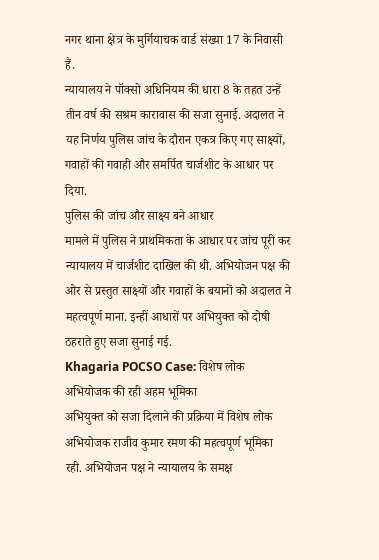नगर थाना क्षेत्र के मुर्गियाचक वार्ड संख्या 17 के निवासी हैं.
न्यायालय ने पॉक्सो अधिनियम की धारा 8 के तहत उन्हें तीन वर्ष की सश्रम कारावास की सजा सुनाई. अदालत ने यह निर्णय पुलिस जांच के दौरान एकत्र किए गए साक्ष्यों, गवाहों की गवाही और समर्पित चार्जशीट के आधार पर दिया.
पुलिस की जांच और साक्ष्य बने आधार
मामले में पुलिस ने प्राथमिकता के आधार पर जांच पूरी कर न्यायालय में चार्जशीट दाखिल की थी. अभियोजन पक्ष की ओर से प्रस्तुत साक्ष्यों और गवाहों के बयानों को अदालत ने महत्वपूर्ण माना. इन्हीं आधारों पर अभियुक्त को दोषी ठहराते हुए सजा सुनाई गई.
Khagaria POCSO Case: विशेष लोक अभियोजक की रही अहम भूमिका
अभियुक्त को सजा दिलाने की प्रक्रिया में विशेष लोक अभियोजक राजीव कुमार रमण की महत्वपूर्ण भूमिका रही. अभियोजन पक्ष ने न्यायालय के समक्ष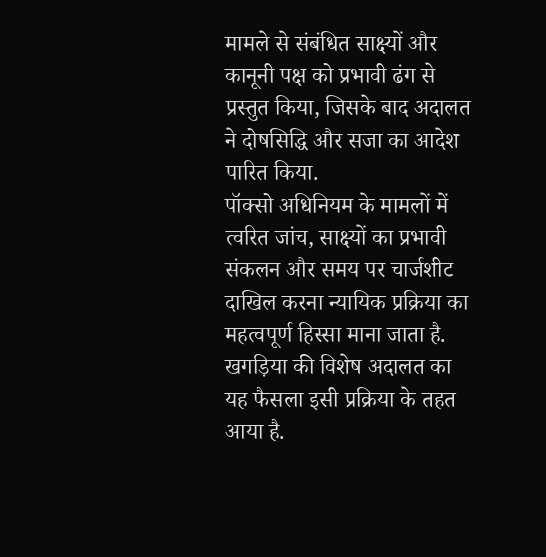मामले से संबंधित साक्ष्यों और कानूनी पक्ष को प्रभावी ढंग से प्रस्तुत किया, जिसके बाद अदालत ने दोषसिद्धि और सजा का आदेश पारित किया.
पॉक्सो अधिनियम के मामलों में त्वरित जांच, साक्ष्यों का प्रभावी संकलन और समय पर चार्जशीट दाखिल करना न्यायिक प्रक्रिया का महत्वपूर्ण हिस्सा माना जाता है. खगड़िया की विशेष अदालत का यह फैसला इसी प्रक्रिया के तहत आया है.